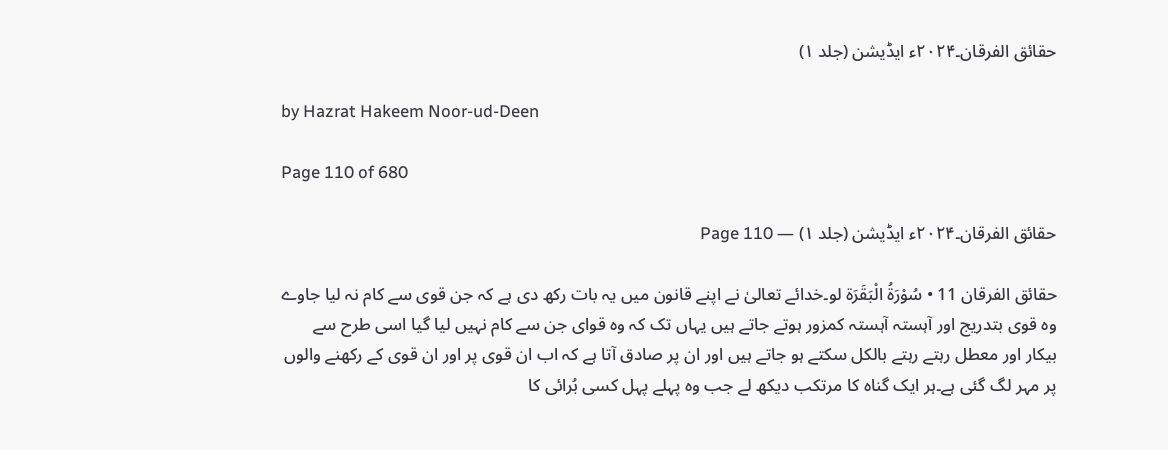حقائق الفرقان۔۲۰۲۴ء ایڈیشن (جلد ۱)

by Hazrat Hakeem Noor-ud-Deen

Page 110 of 680

حقائق الفرقان۔۲۰۲۴ء ایڈیشن (جلد ۱) — Page 110

حقائق الفرقان 11 • سُوْرَةُ الْبَقَرَة لو۔خدائے تعالیٰ نے اپنے قانون میں یہ بات رکھ دی ہے کہ جن قوی سے کام نہ لیا جاوے وہ قوی بتدریج اور آہستہ آہستہ کمزور ہوتے جاتے ہیں یہاں تک کہ وہ قوای جن سے کام نہیں لیا گیا اسی طرح سے بیکار اور معطل رہتے رہتے بالکل سکتے ہو جاتے ہیں اور ان پر صادق آتا ہے کہ اب ان قوی پر اور ان قوی کے رکھنے والوں پر مہر لگ گئی ہے۔ہر ایک گناہ کا مرتکب دیکھ لے جب وہ پہلے پہل کسی بُرائی کا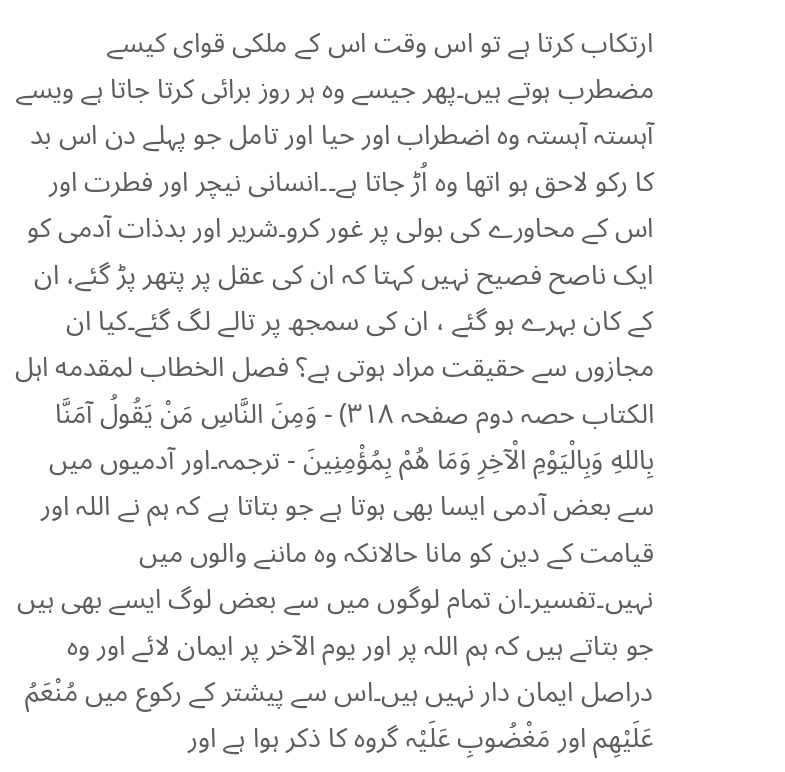ارتکاب کرتا ہے تو اس وقت اس کے ملکی قوای کیسے مضطرب ہوتے ہیں۔پھر جیسے وہ ہر روز برائی کرتا جاتا ہے ویسے آہستہ آہستہ وہ اضطراب اور حیا اور تامل جو پہلے دن اس بد کا رکو لاحق ہو اتھا وہ اُڑ جاتا ہے۔۔انسانی نیچر اور فطرت اور اس کے محاورے کی بولی پر غور کرو۔شریر اور بدذات آدمی کو ایک ناصح فصیح نہیں کہتا کہ ان کی عقل پر پتھر پڑ گئے، ان کے کان بہرے ہو گئے ، ان کی سمجھ پر تالے لگ گئے۔کیا ان مجازوں سے حقیقت مراد ہوتی ہے؟ فصل الخطاب لمقدمه اہل الکتاب حصہ دوم صفحہ ۳۱۸) - وَمِنَ النَّاسِ مَنْ يَقُولُ آمَنَّا بِاللهِ وَبِالْيَوْمِ الْآخِرِ وَمَا هُمْ بِمُؤْمِنِينَ - ترجمہ۔اور آدمیوں میں سے بعض آدمی ایسا بھی ہوتا ہے جو بتاتا ہے کہ ہم نے اللہ اور قیامت کے دین کو مانا حالانکہ وہ ماننے والوں میں نہیں۔تفسیر۔ان تمام لوگوں میں سے بعض لوگ ایسے بھی ہیں جو بتاتے ہیں کہ ہم اللہ پر اور یوم الآخر پر ایمان لائے اور وہ دراصل ایمان دار نہیں ہیں۔اس سے پیشتر کے رکوع میں مُنْعَمُ عَلَيْهِم اور مَغْضُوبِ عَلَيْہ گروہ کا ذکر ہوا ہے اور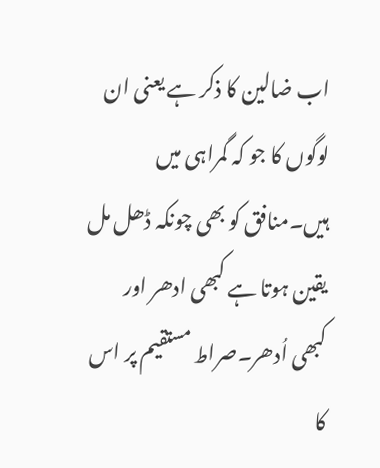اب ضالین کا ذکر ہے یعنی ان لوگوں کا جو کہ گمراہی میں ہیں۔منافق کو بھی چونکہ ڈھل مل یقین ہوتا ہے کبھی ادھر اور کبھی اُدھر۔صراط مستقیم پر اس کا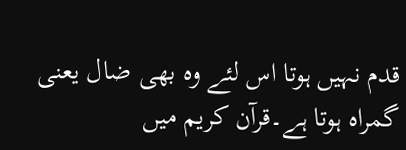قدم نہیں ہوتا اس لئے وہ بھی ضال یعنی گمراہ ہوتا ہے۔قرآن کریم میں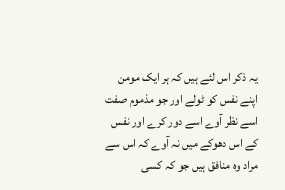یہ ذکر اس لئے ہیں کہ ہر ایک مومن اپنے نفس کو ٹولے اور جو مذموم صفت اسے نظر آوے اسے دور کرے اور نفس کے اس دھوکے میں نہ آوے کہ اس سے مراد وہ منافق ہیں جو کہ کسی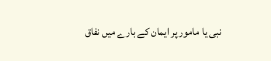نبی یا مامور پر ایمان کے بارے میں نفاق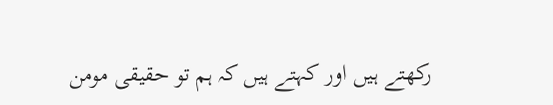رکھتے ہیں اور کہتے ہیں کہ ہم تو حقیقی مومن